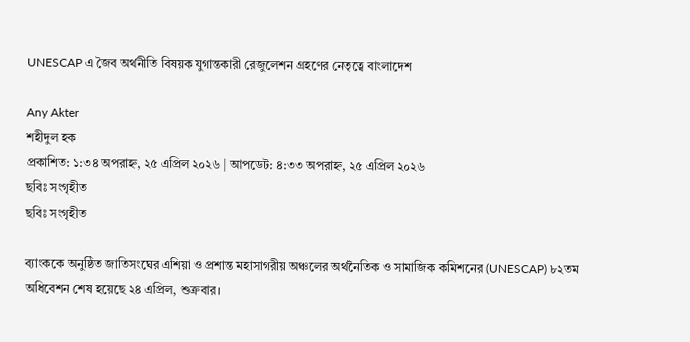UNESCAP এ জৈব অর্থনীতি বিষয়ক যুগান্তকারী রেজুলেশন গ্রহণের নেতৃত্বে বাংলাদেশ

Any Akter
শহীদুল হক
প্রকাশিত: ১:৩৪ অপরাহ্ন, ২৫ এপ্রিল ২০২৬ | আপডেট: ৪:৩৩ অপরাহ্ন, ২৫ এপ্রিল ২০২৬
ছবিঃ সংগৃহীত
ছবিঃ সংগৃহীত

ব্যাংককে অনুষ্ঠিত জাতিসংঘের এশিয়া ও প্রশান্ত মহাসাগরীয় অঞ্চলের অর্থনৈতিক ও সামাজিক কমিশনের (UNESCAP) ৮২তম অধিবেশন শেষ হয়েছে ২৪ এপ্রিল, শুক্রবার।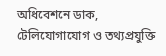অধিবেশনে ডাক, টেলিযোগাযোগ ও তথ্যপ্রযুক্তি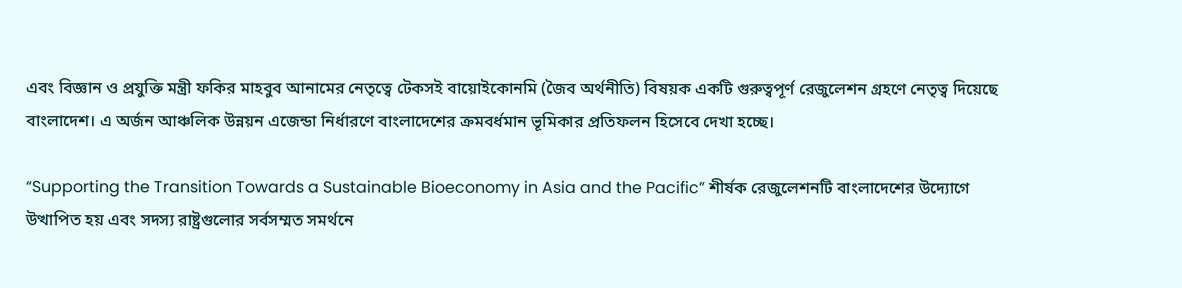এবং বিজ্ঞান ও প্রযুক্তি মন্ত্রী ফকির মাহবুব আনামের নেতৃত্বে টেকসই বায়োইকোনমি (জৈব অর্থনীতি) বিষয়ক একটি গুরুত্বপূর্ণ রেজুলেশন গ্রহণে নেতৃত্ব দিয়েছে বাংলাদেশ। এ অর্জন আঞ্চলিক উন্নয়ন এজেন্ডা নির্ধারণে বাংলাদেশের ক্রমবর্ধমান ভূমিকার প্রতিফলন হিসেবে দেখা হচ্ছে।

“Supporting the Transition Towards a Sustainable Bioeconomy in Asia and the Pacific” শীর্ষক রেজুলেশনটি বাংলাদেশের উদ্যোগে উত্থাপিত হয় এবং সদস্য রাষ্ট্রগুলোর সর্বসম্মত সমর্থনে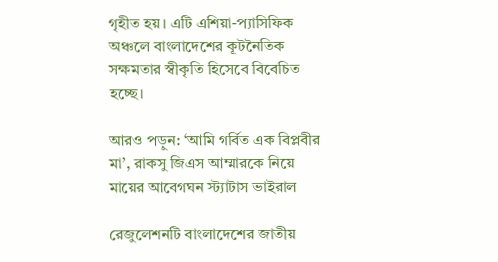গৃহীত হয়। এটি এশিয়া-প্যাসিফিক অঞ্চলে বাংলাদেশের কূটনৈতিক সক্ষমতার স্বীকৃতি হিসেবে বিবেচিত হচ্ছে।

আরও পড়ুন: ‘আমি গর্বিত এক বিপ্লবীর মা’, রাকসু জিএস আম্মারকে নিয়ে মায়ের আবেগঘন স্ট্যাটাস ভাইরাল

রেজুলেশনটি বাংলাদেশের জাতীয়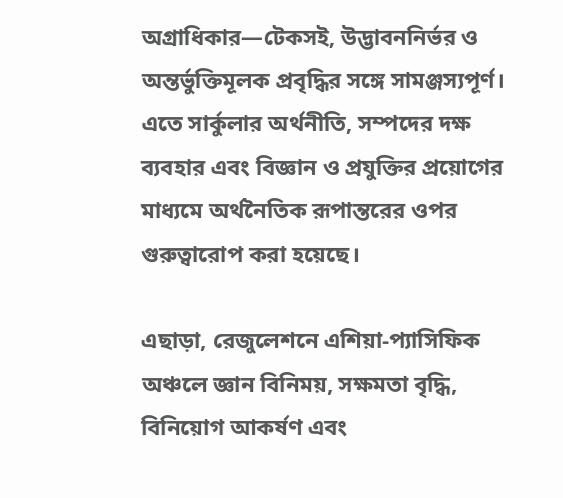অগ্রাধিকার—টেকসই, উদ্ভাবননির্ভর ও অন্তর্ভুক্তিমূলক প্রবৃদ্ধির সঙ্গে সামঞ্জস্যপূর্ণ। এতে সার্কুলার অর্থনীতি, সম্পদের দক্ষ ব্যবহার এবং বিজ্ঞান ও প্রযুক্তির প্রয়োগের মাধ্যমে অর্থনৈতিক রূপান্তরের ওপর গুরুত্বারোপ করা হয়েছে।

এছাড়া, রেজুলেশনে এশিয়া-প্যাসিফিক অঞ্চলে জ্ঞান বিনিময়, সক্ষমতা বৃদ্ধি, বিনিয়োগ আকর্ষণ এবং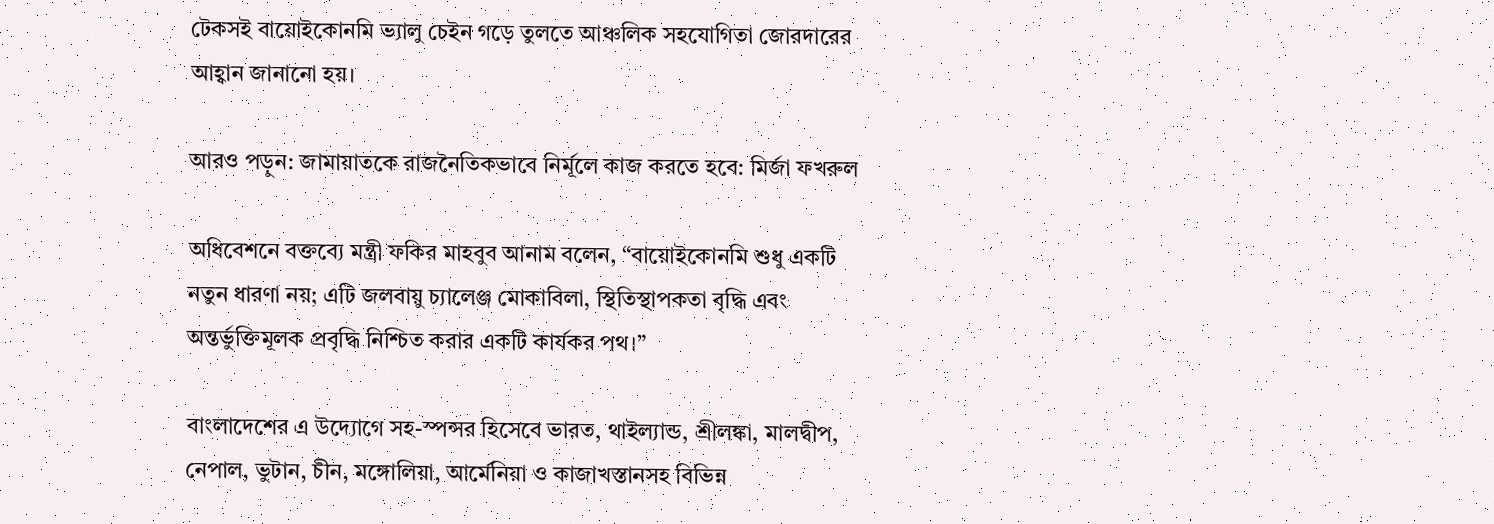টেকসই বায়োইকোনমি ভ্যালু চেইন গড়ে তুলতে আঞ্চলিক সহযোগিতা জোরদারের আহ্বান জানানো হয়।

আরও পড়ুন: জামায়াতকে রাজনৈতিকভাবে নির্মূলে কাজ করতে হবে: মির্জা ফখরুল

অধিবেশনে বক্তব্যে মন্ত্রী ফকির মাহবুব আনাম বলেন, “বায়োইকোনমি শুধু একটি নতুন ধারণা নয়; এটি জলবায়ু চ্যালেঞ্জ মোকাবিলা, স্থিতিস্থাপকতা বৃদ্ধি এবং অন্তর্ভুক্তিমূলক প্রবৃদ্ধি নিশ্চিত করার একটি কার্যকর পথ।”

বাংলাদেশের এ উদ্যোগে সহ-স্পন্সর হিসেবে ভারত, থাইল্যান্ড, শ্রীলঙ্কা, মালদ্বীপ, নেপাল, ভুটান, চীন, মঙ্গোলিয়া, আর্মেনিয়া ও কাজাখস্তানসহ বিভিন্ন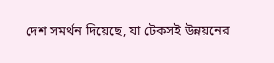দেশ সমর্থন দিয়েছে, যা টেকসই উন্নয়নের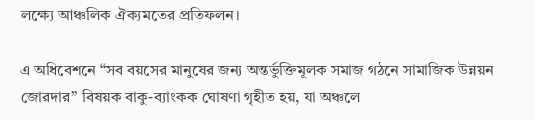লক্ষ্যে আঞ্চলিক ঐক্যমতের প্রতিফলন।

এ অধিবেশনে “সব বয়সের মানুষের জন্য অন্তর্ভুক্তিমূলক সমাজ গঠনে সামাজিক উন্নয়ন জোরদার” বিষয়ক বাকু-ব্যাংকক ঘোষণা গৃহীত হয়, যা অঞ্চলে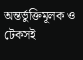অন্তর্ভুক্তিমূলক ও টেকসই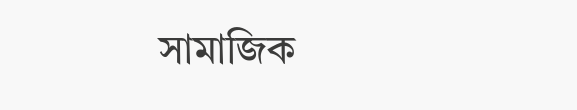সামাজিক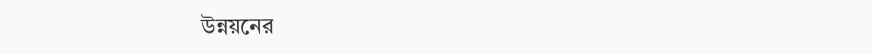উন্নয়নের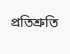প্রতিশ্রুতি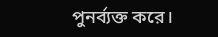পুনর্ব্যক্ত করে।